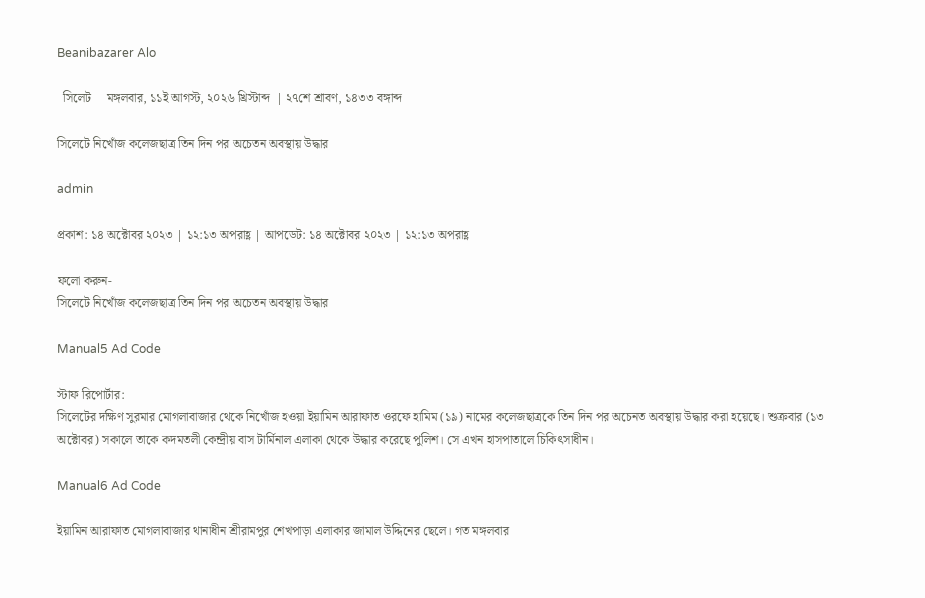Beanibazarer Alo

  সিলেট     মঙ্গলবার, ১১ই আগস্ট, ২০২৬ খ্রিস্টাব্দ  | ২৭শে শ্রাবণ, ১৪৩৩ বঙ্গাব্দ

সিলেটে নিখোঁজ কলেজছাত্র তিন দিন পর অচেতন অবস্থায় উদ্ধার

admin

প্রকাশ: ১৪ অক্টোবর ২০২৩ | ১২:১৩ অপরাহ্ণ | আপডেট: ১৪ অক্টোবর ২০২৩ | ১২:১৩ অপরাহ্ণ

ফলো করুন-
সিলেটে নিখোঁজ কলেজছাত্র তিন দিন পর অচেতন অবস্থায় উদ্ধার

Manual5 Ad Code

স্টাফ রিপোর্টার:
সিলেটের দক্ষিণ সুরমার মোগলাবাজার থেকে নিখোঁজ হওয়া ইয়ামিন আরাফাত ওরফে হামিম (১৯) নামের কলেজছাত্রকে তিন দিন পর অচেনত অবস্থায় উদ্ধার করা হয়েছে। শুক্রবার (১৩ অক্টোবর) সকালে তাকে কদমতলী কেন্দ্রীয় বাস টার্মিনাল এলাকা থেকে উদ্ধার করেছে পুলিশ। সে এখন হাসপাতালে চিকিৎসাধীন।

Manual6 Ad Code

ইয়ামিন আরাফাত মোগলাবাজার থানাধীন শ্রীরামপুর শেখপাড়া এলাকার জামাল উদ্দিনের ছেলে। গত মঙ্গলবার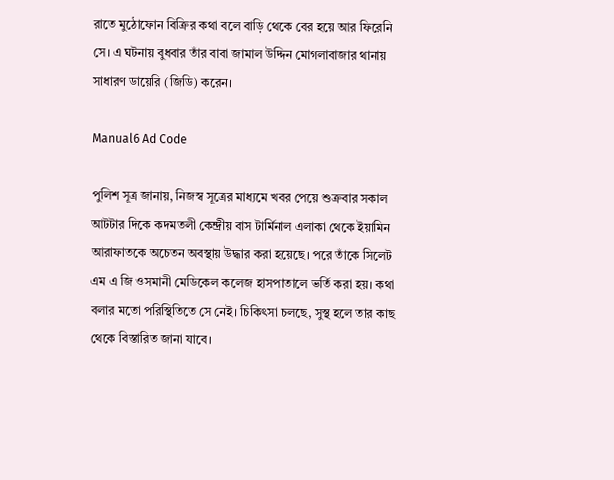রাতে মুঠোফোন বিক্রির কথা বলে বাড়ি থেকে বের হয়ে আর ফিরেনি সে। এ ঘটনায় বুধবার তাঁর বাবা জামাল উদ্দিন মোগলাবাজার থানায় সাধারণ ডায়েরি (জিডি) করেন।

Manual6 Ad Code

পুলিশ সূত্র জানায়, নিজস্ব সূত্রের মাধ্যমে খবর পেয়ে শুক্রবার সকাল আটটার দিকে কদমতলী কেন্দ্রীয় বাস টার্মিনাল এলাকা থেকে ইয়ামিন আরাফাতকে অচেতন অবস্থায় উদ্ধার করা হয়েছে। পরে তাঁকে সিলেট এম এ জি ওসমানী মেডিকেল কলেজ হাসপাতালে ভর্তি করা হয়। কথা বলার মতো পরিস্থিতিতে সে নেই। চিকিৎসা চলছে, সুস্থ হলে তার কাছ থেকে বিস্তারিত জানা যাবে।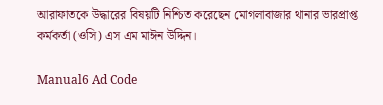আরাফাতকে উদ্ধারের বিষয়টি নিশ্চিত করেছেন মোগলাবাজার থানার ভারপ্রাপ্ত কর্মকর্তা (ওসি) এস এম মাঈন উদ্দিন।

Manual6 Ad Code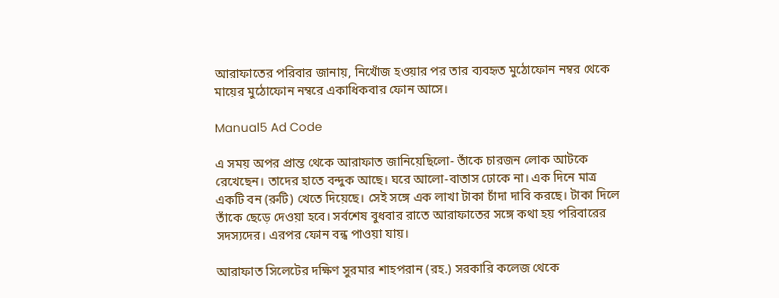আরাফাতের পরিবার জানায়, নিখোঁজ হওয়ার পর তার ব্যবহৃত মুঠোফোন নম্বর থেকে মায়ের মুঠোফোন নম্বরে একাধিকবার ফোন আসে।

Manual5 Ad Code

এ সময় অপর প্রান্ত থেকে আরাফাত জানিয়েছিলো- তাঁকে চারজন লোক আটকে রেখেছেন। তাদের হাতে বন্দুক আছে। ঘরে আলো-বাতাস ঢোকে না। এক দিনে মাত্র একটি বন (রুটি) খেতে দিয়েছে। সেই সঙ্গে এক লাখা টাকা চাঁদা দাবি করছে। টাকা দিলে তাঁকে ছেড়ে দেওয়া হবে। সর্বশেষ বুধবার রাতে আরাফাতের সঙ্গে কথা হয় পরিবারের সদস্যদের। এরপর ফোন বন্ধ পাওয়া যায়।

আরাফাত সিলেটের দক্ষিণ সুরমার শাহপরান (রহ.) সরকারি কলেজ থেকে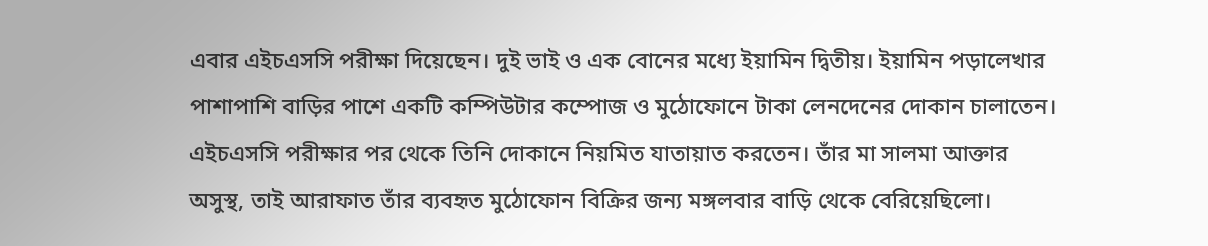এবার এইচএসসি পরীক্ষা দিয়েছেন। দুই ভাই ও এক বোনের মধ্যে ইয়ামিন দ্বিতীয়। ইয়ামিন পড়ালেখার পাশাপাশি বাড়ির পাশে একটি কম্পিউটার কম্পোজ ও মুঠোফোনে টাকা লেনদেনের দোকান চালাতেন। এইচএসসি পরীক্ষার পর থেকে তিনি দোকানে নিয়মিত যাতায়াত করতেন। তাঁর মা সালমা আক্তার অসুস্থ, তাই আরাফাত তাঁর ব্যবহৃত মুঠোফোন বিক্রির জন্য মঙ্গলবার বাড়ি থেকে বেরিয়েছিলো।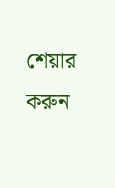শেয়ার করুন